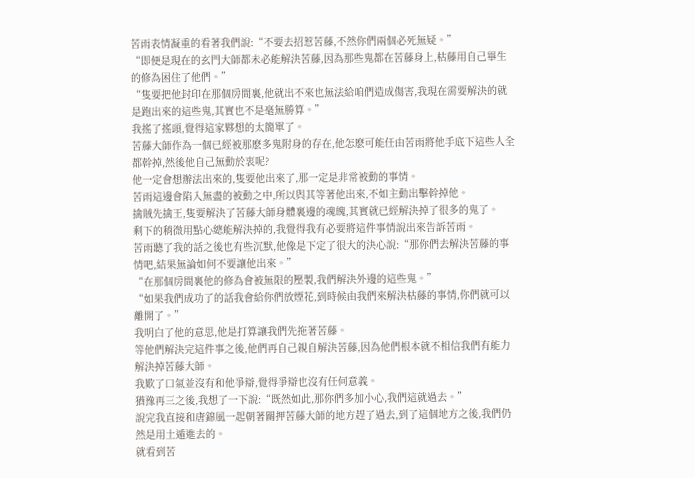苦雨表情凝重的看著我們說:“不要去招惹苦藤,不然你們兩個必死無疑。”
“即便是現在的玄門大師都未必能解決苦藤,因為那些鬼都在苦藤身上,枯藤用自己畢生的修為困住了他們。”
“隻要把他封印在那個房間裏,他就出不來也無法給咱們造成傷害,我現在需要解決的就是跑出來的這些鬼,其實也不是毫無勝算。”
我搖了搖頭,覺得這家夥想的太簡單了。
苦藤大師作為一個已經被那麽多鬼附身的存在,他怎麽可能任由苦雨將他手底下這些人全都幹掉,然後他自己無動於衷呢?
他一定會想辦法出來的,隻要他出來了,那一定是非常被動的事情。
苦雨這邊會陷入無盡的被動之中,所以與其等著他出來,不如主動出擊幹掉他。
擒賊先擒王,隻要解決了苦藤大師身體裏邊的魂魄,其實就已經解決掉了很多的鬼了。
剩下的稍微用點心總能解決掉的,我覺得我有必要將這件事情說出來告訴苦雨。
苦雨聽了我的話之後也有些沉默,他像是下定了很大的決心說:“那你們去解決苦藤的事情吧,結果無論如何不要讓他出來。”
“在那個房間裏他的修為會被無限的壓製,我們解決外邊的這些鬼。”
“如果我們成功了的話我會給你們放煙花,到時候由我們來解決枯藤的事情,你們就可以離開了。”
我明白了他的意思,他是打算讓我們先拖著苦藤。
等他們解決完這件事之後,他們再自己親自解決苦藤,因為他們根本就不相信我們有能力解決掉苦藤大師。
我歎了口氣並沒有和他爭辯,覺得爭辯也沒有任何意義。
猶豫再三之後,我想了一下說:“既然如此,那你們多加小心,我們這就過去。”
說完我直接和唐錦風一起朝著關押苦藤大師的地方趕了過去,到了這個地方之後,我們仍然是用土遁進去的。
就看到苦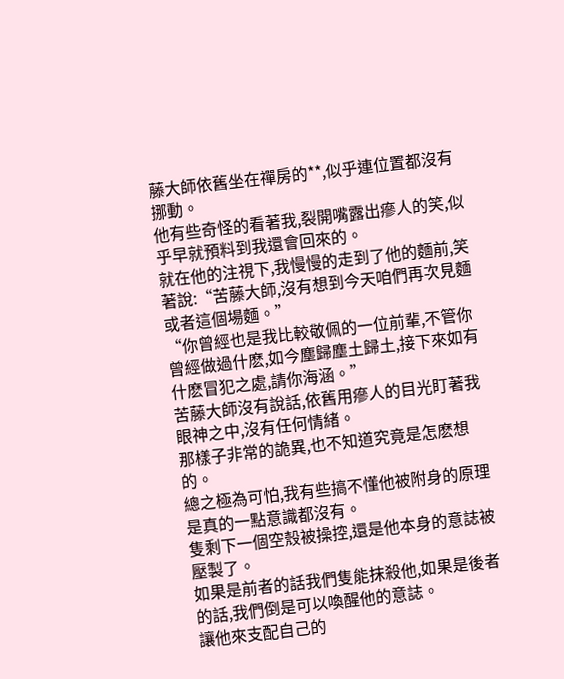藤大師依舊坐在禪房的**,似乎連位置都沒有挪動。
他有些奇怪的看著我,裂開嘴露出瘮人的笑,似乎早就預料到我還會回來的。
就在他的注視下,我慢慢的走到了他的麵前,笑著說:“苦藤大師,沒有想到今天咱們再次見麵或者這個場麵。”
“你曾經也是我比較敬佩的一位前輩,不管你曾經做過什麽,如今塵歸塵土歸土,接下來如有什麽冒犯之處,請你海涵。”
苦藤大師沒有說話,依舊用瘮人的目光盯著我眼神之中,沒有任何情緒。
那樣子非常的詭異,也不知道究竟是怎麽想的。
總之極為可怕,我有些搞不懂他被附身的原理是真的一點意識都沒有。
隻剩下一個空殼被操控,還是他本身的意誌被壓製了。
如果是前者的話我們隻能抹殺他,如果是後者的話,我們倒是可以喚醒他的意誌。
讓他來支配自己的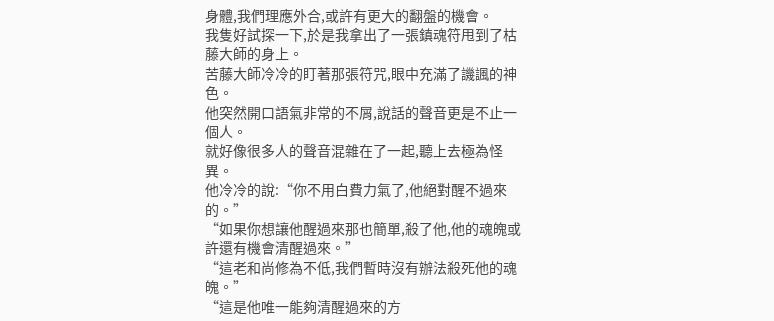身體,我們理應外合,或許有更大的翻盤的機會。
我隻好試探一下,於是我拿出了一張鎮魂符甩到了枯藤大師的身上。
苦藤大師冷冷的盯著那張符咒,眼中充滿了譏諷的神色。
他突然開口語氣非常的不屑,說話的聲音更是不止一個人。
就好像很多人的聲音混雜在了一起,聽上去極為怪異。
他冷冷的說:“你不用白費力氣了,他絕對醒不過來的。”
“如果你想讓他醒過來那也簡單,殺了他,他的魂魄或許還有機會清醒過來。”
“這老和尚修為不低,我們暫時沒有辦法殺死他的魂魄。”
“這是他唯一能夠清醒過來的方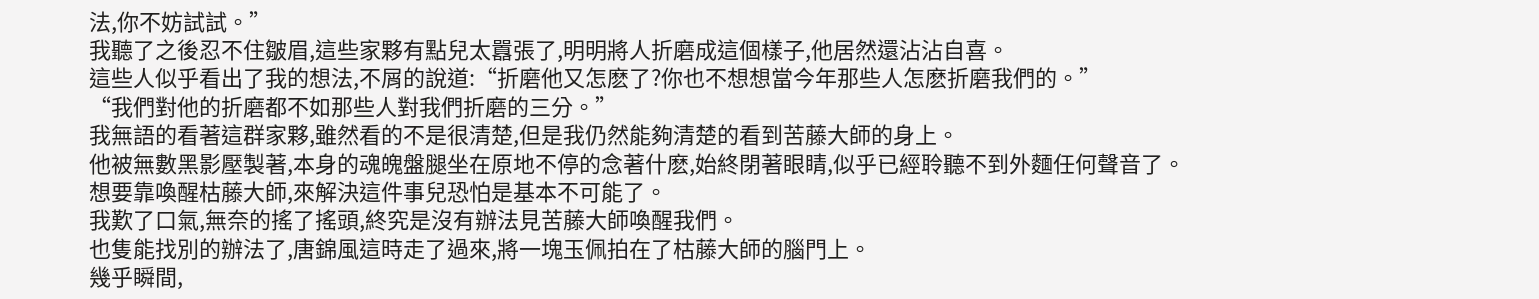法,你不妨試試。”
我聽了之後忍不住皺眉,這些家夥有點兒太囂張了,明明將人折磨成這個樣子,他居然還沾沾自喜。
這些人似乎看出了我的想法,不屑的說道:“折磨他又怎麽了?你也不想想當今年那些人怎麽折磨我們的。”
“我們對他的折磨都不如那些人對我們折磨的三分。”
我無語的看著這群家夥,雖然看的不是很清楚,但是我仍然能夠清楚的看到苦藤大師的身上。
他被無數黑影壓製著,本身的魂魄盤腿坐在原地不停的念著什麽,始終閉著眼睛,似乎已經聆聽不到外麵任何聲音了。
想要靠喚醒枯藤大師,來解決這件事兒恐怕是基本不可能了。
我歎了口氣,無奈的搖了搖頭,終究是沒有辦法見苦藤大師喚醒我們。
也隻能找別的辦法了,唐錦風這時走了過來,將一塊玉佩拍在了枯藤大師的腦門上。
幾乎瞬間,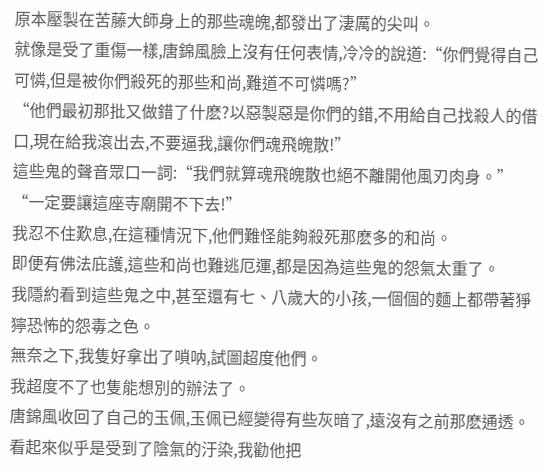原本壓製在苦藤大師身上的那些魂魄,都發出了淒厲的尖叫。
就像是受了重傷一樣,唐錦風臉上沒有任何表情,冷冷的說道:“你們覺得自己可憐,但是被你們殺死的那些和尚,難道不可憐嗎?”
“他們最初那批又做錯了什麽?以惡製惡是你們的錯,不用給自己找殺人的借口,現在給我滾出去,不要逼我,讓你們魂飛魄散!”
這些鬼的聲音眾口一詞:“我們就算魂飛魄散也絕不離開他風刃肉身。”
“一定要讓這座寺廟開不下去!”
我忍不住歎息,在這種情況下,他們難怪能夠殺死那麽多的和尚。
即便有佛法庇護,這些和尚也難逃厄運,都是因為這些鬼的怨氣太重了。
我隱約看到這些鬼之中,甚至還有七、八歲大的小孩,一個個的麵上都帶著猙獰恐怖的怨毒之色。
無奈之下,我隻好拿出了嗩呐,試圖超度他們。
我超度不了也隻能想別的辦法了。
唐錦風收回了自己的玉佩,玉佩已經變得有些灰暗了,遠沒有之前那麽通透。
看起來似乎是受到了陰氣的汙染,我勸他把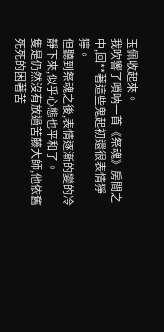玉佩收起來。
我吹響了嗩呐一首《祭魂》房間之中,回**著這些鬼起初還很表情猙獰。
但聽到祭魂之後,表情逐漸的變的冷靜下來,似乎心態也平和了。
隻是仍然沒有放過苦藤大師,他依舊死死的困著苦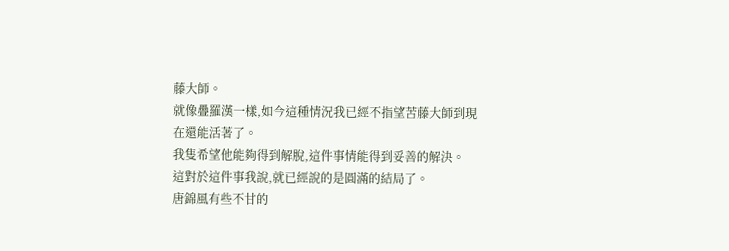藤大師。
就像疊羅漢一樣,如今這種情況我已經不指望苦藤大師到現在還能活著了。
我隻希望他能夠得到解脫,這件事情能得到妥善的解決。
這對於這件事我說,就已經說的是圓滿的結局了。
唐錦風有些不甘的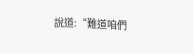說道:“難道咱們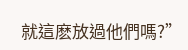就這麽放過他們嗎?”